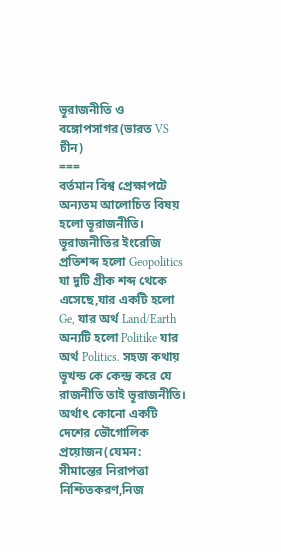ভূরাজনীতি ও বঙ্গোপসাগর(ভারত VS চীন)
===
বর্তমান বিশ্ব প্রেক্ষাপটে অন্যতম আলোচিত বিষয় হলো ভূরাজনীতি। ভূরাজনীতির ইংরেজি প্রতিশব্দ হলো Geopolitics যা দুটি গ্রীক শব্দ থেকে এসেছে,যার একটি হলো Ge, যার অর্থ Land/Earth অন্যটি হলো Politike যার অর্থ Politics. সহজ কথায় ভূখন্ড কে কেন্দ্র করে যে রাজনীতি তাই ভূরাজনীতি। অর্থাৎ কোনো একটি দেশের ভৌগোলিক প্রয়োজন(যেমন: সীমান্তের নিরাপত্তা নিশ্চিতকরণ,নিজ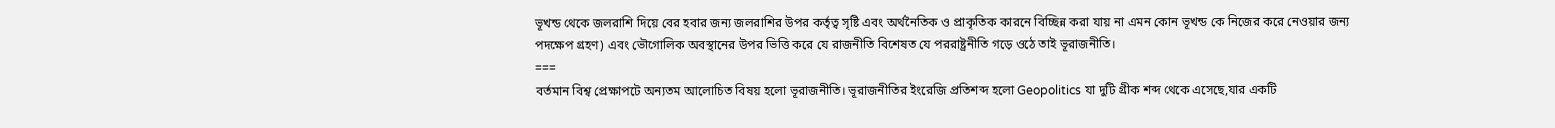ভূখন্ড থেকে জলরাশি দিয়ে বের হবার জন্য জলরাশির উপর কর্তৃত্ব সৃষ্টি এবং অর্থনৈতিক ও প্রাকৃতিক কারনে বিচ্ছিন্ন করা যায় না এমন কোন ভূখন্ড কে নিজের করে নেওয়ার জন্য পদক্ষেপ গ্রহণ) এবং ভৌগোলিক অবস্থানের উপর ভিত্তি করে যে রাজনীতি বিশেষত যে পররাষ্ট্রনীতি গড়ে ওঠে তাই ভূরাজনীতি।
===
বর্তমান বিশ্ব প্রেক্ষাপটে অন্যতম আলোচিত বিষয় হলো ভূরাজনীতি। ভূরাজনীতির ইংরেজি প্রতিশব্দ হলো Geopolitics যা দুটি গ্রীক শব্দ থেকে এসেছে,যার একটি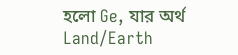হলো Ge, যার অর্থ Land/Earth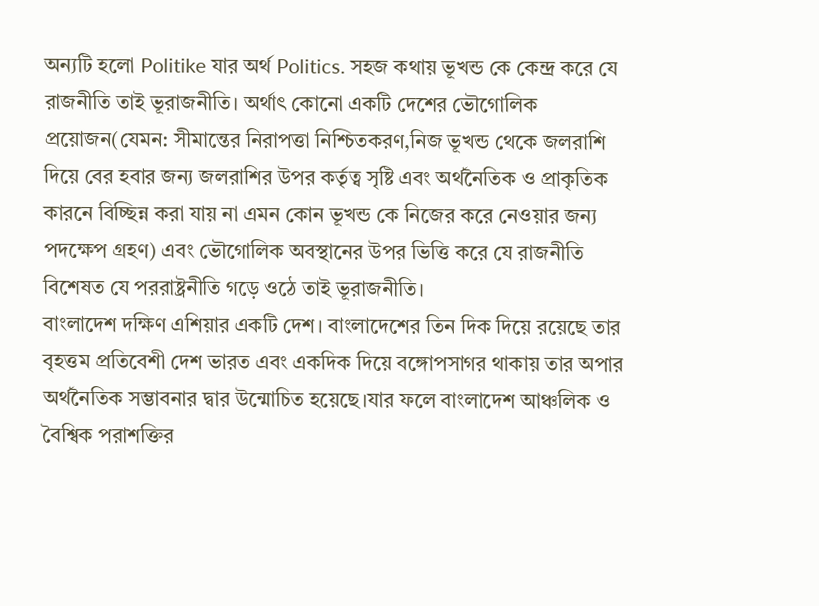অন্যটি হলো Politike যার অর্থ Politics. সহজ কথায় ভূখন্ড কে কেন্দ্র করে যে রাজনীতি তাই ভূরাজনীতি। অর্থাৎ কোনো একটি দেশের ভৌগোলিক প্রয়োজন(যেমন: সীমান্তের নিরাপত্তা নিশ্চিতকরণ,নিজ ভূখন্ড থেকে জলরাশি দিয়ে বের হবার জন্য জলরাশির উপর কর্তৃত্ব সৃষ্টি এবং অর্থনৈতিক ও প্রাকৃতিক কারনে বিচ্ছিন্ন করা যায় না এমন কোন ভূখন্ড কে নিজের করে নেওয়ার জন্য পদক্ষেপ গ্রহণ) এবং ভৌগোলিক অবস্থানের উপর ভিত্তি করে যে রাজনীতি বিশেষত যে পররাষ্ট্রনীতি গড়ে ওঠে তাই ভূরাজনীতি।
বাংলাদেশ দক্ষিণ এশিয়ার একটি দেশ। বাংলাদেশের তিন দিক দিয়ে রয়েছে তার বৃহত্তম প্রতিবেশী দেশ ভারত এবং একদিক দিয়ে বঙ্গোপসাগর থাকায় তার অপার অর্থনৈতিক সম্ভাবনার দ্বার উন্মোচিত হয়েছে।যার ফলে বাংলাদেশ আঞ্চলিক ও বৈশ্বিক পরাশক্তির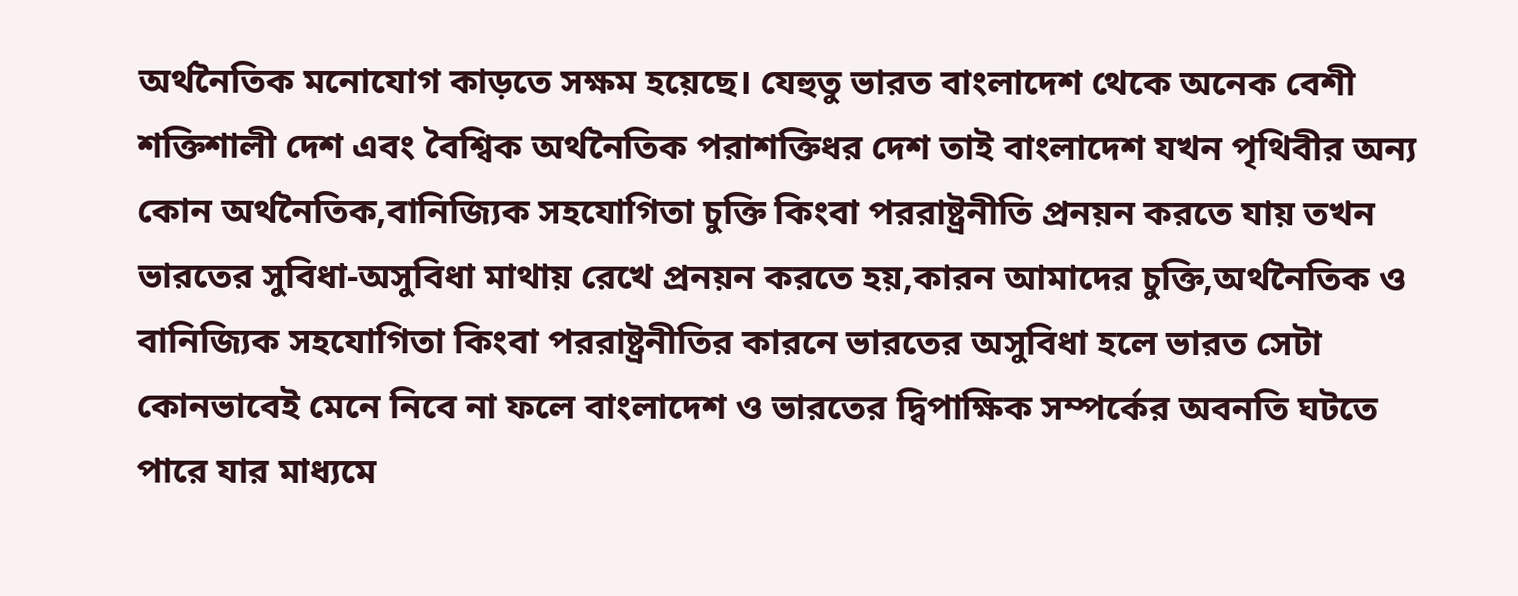অর্থনৈতিক মনোযোগ কাড়তে সক্ষম হয়েছে। যেহুতু ভারত বাংলাদেশ থেকে অনেক বেশী শক্তিশালী দেশ এবং বৈশ্বিক অর্থনৈতিক পরাশক্তিধর দেশ তাই বাংলাদেশ যখন পৃথিবীর অন্য কোন অর্থনৈতিক,বানিজ্যিক সহযোগিতা চুক্তি কিংবা পররাষ্ট্রনীতি প্রনয়ন করতে যায় তখন ভারতের সুবিধা-অসুবিধা মাথায় রেখে প্রনয়ন করতে হয়,কারন আমাদের চুক্তি,অর্থনৈতিক ও বানিজ্যিক সহযোগিতা কিংবা পররাষ্ট্রনীতির কারনে ভারতের অসুবিধা হলে ভারত সেটা কোনভাবেই মেনে নিবে না ফলে বাংলাদেশ ও ভারতের দ্বিপাক্ষিক সম্পর্কের অবনতি ঘটতে পারে যার মাধ্যমে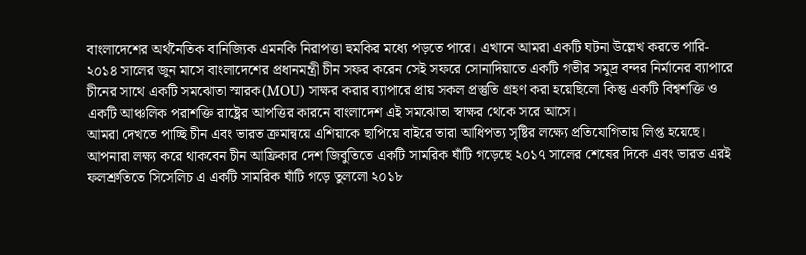বাংলাদেশের অর্থনৈতিক বানিজ্যিক এমনকি নিরাপত্তা হুমকির মধ্যে পড়তে পারে। এখানে আমরা একটি ঘটনা উল্লেখ করতে পারি-
২০১৪ সালের জুন মাসে বাংলাদেশের প্রধানমন্ত্রী চীন সফর করেন সেই সফরে সোনাদিয়াতে একটি গভীর সমুদ্র বন্দর নির্মানের ব্যাপারে চীনের সাথে একটি সমঝোতা স্মারক(MOU) সাক্ষর করার ব্যাপারে প্রায় সকল প্রস্তুতি গ্রহণ করা হয়েছিলো কিন্তু একটি বিশ্বশক্তি ও একটি আঞ্চলিক পরাশক্তি রাষ্ট্রের আপত্তির কারনে বাংলাদেশ এই সমঝোতা স্বাক্ষর থেকে সরে আসে।
আমরা দেখতে পাচ্ছি চীন এবং ভারত ক্রমান্বয়ে এশিয়াকে ছাপিয়ে বাইরে তারা আধিপত্য সৃষ্টির লক্ষ্যে প্রতিযোগিতায় লিপ্ত হয়েছে। আপনারা লক্ষ্য করে থাকবেন চীন আফ্রিকার দেশ জিবুতিতে একটি সামরিক ঘাঁটি গড়েছে ২০১৭ সালের শেষের দিকে এবং ভারত এরই ফলশ্রুতিতে সিসেলিচ এ একটি সামরিক ঘাঁটি গড়ে তুললো ২০১৮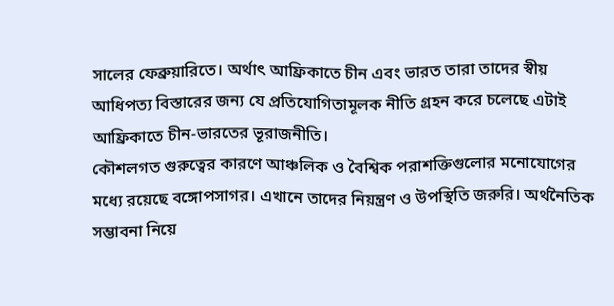সালের ফেব্রুয়ারিতে। অর্থাৎ আফ্রিকাতে চীন এবং ভারত তারা তাদের স্বীয় আধিপত্য বিস্তারের জন্য যে প্রতিযোগিতামূলক নীতি গ্রহন করে চলেছে এটাই আফ্রিকাতে চীন-ভারতের ভূরাজনীতি।
কৌশলগত গুরুত্বের কারণে আঞ্চলিক ও বৈশ্বিক পরাশক্তিগুলোর মনোযোগের মধ্যে রয়েছে বঙ্গোপসাগর। এখানে তাদের নিয়ন্ত্রণ ও উপস্থিতি জরুরি। অর্থনৈতিক সম্ভাবনা নিয়ে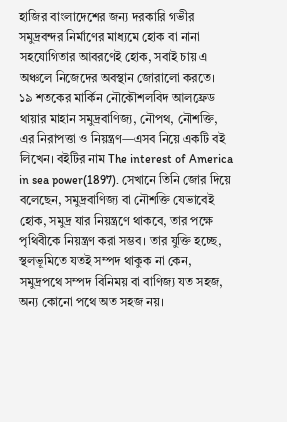হাজির বাংলাদেশের জন্য দরকারি গভীর সমুদ্রবন্দর নির্মাণের মাধ্যমে হোক বা নানা সহযোগিতার আবরণেই হোক, সবাই চায় এ অঞ্চলে নিজেদের অবস্থান জোরালো করতে।
১৯ শতকের মার্কিন নৌকৌশলবিদ আলফ্রেড থায়ার মাহান সমুদ্রবাণিজ্য, নৌপথ, নৌশক্তি, এর নিরাপত্তা ও নিয়ন্ত্রণ—এসব নিয়ে একটি বই লিখেন। বইটির নাম The interest of America in sea power(1897). সেখানে তিনি জোর দিয়ে বলেছেন, সমুদ্রবাণিজ্য বা নৌশক্তি যেভাবেই হোক, সমুদ্র যার নিয়ন্ত্রণে থাকবে, তার পক্ষে পৃথিবীকে নিয়ন্ত্রণ করা সম্ভব। তার যুক্তি হচ্ছে, স্থলভূমিতে যতই সম্পদ থাকুক না কেন, সমুদ্রপথে সম্পদ বিনিময় বা বাণিজ্য যত সহজ, অন্য কোনো পথে অত সহজ নয়।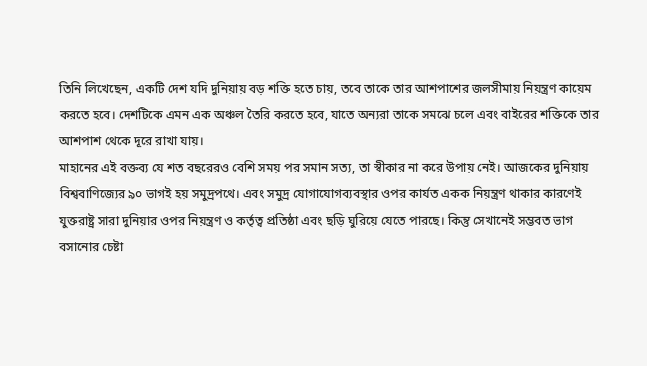তিনি লিখেছেন, একটি দেশ যদি দুনিয়ায় বড় শক্তি হতে চায়, তবে তাকে তার আশপাশের জলসীমায় নিয়ন্ত্রণ কায়েম করতে হবে। দেশটিকে এমন এক অঞ্চল তৈরি করতে হবে, যাতে অন্যরা তাকে সমঝে চলে এবং বাইরের শক্তিকে তার আশপাশ থেকে দূরে রাখা যায়।
মাহানের এই বক্তব্য যে শত বছরেরও বেশি সময় পর সমান সত্য, তা স্বীকার না করে উপায় নেই। আজকের দুনিয়ায় বিশ্ববাণিজ্যের ৯০ ভাগই হয় সমুদ্রপথে। এবং সমুদ্র যোগাযোগব্যবস্থার ওপর কার্যত একক নিয়ন্ত্রণ থাকার কারণেই যুক্তরাষ্ট্র সারা দুনিয়ার ওপর নিয়ন্ত্রণ ও কর্তৃত্ব প্রতিষ্ঠা এবং ছড়ি ঘুরিয়ে যেতে পারছে। কিন্তু সেখানেই সম্ভবত ভাগ বসানোর চেষ্টা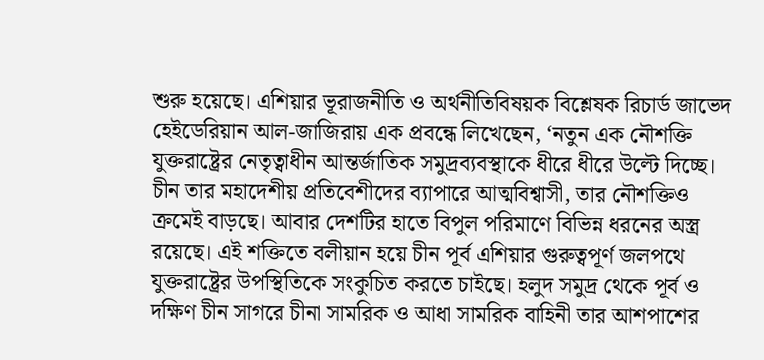শুরু হয়েছে। এশিয়ার ভূরাজনীতি ও অর্থনীতিবিষয়ক বিশ্লেষক রিচার্ড জাভেদ হেইডেরিয়ান আল-জাজিরায় এক প্রবন্ধে লিখেছেন, ‘নতুন এক নৌশক্তি যুক্তরাষ্ট্রের নেতৃত্বাধীন আন্তর্জাতিক সমুদ্রব্যবস্থাকে ধীরে ধীরে উল্টে দিচ্ছে। চীন তার মহাদেশীয় প্রতিবেশীদের ব্যাপারে আত্মবিশ্বাসী, তার নৌশক্তিও ক্রমেই বাড়ছে। আবার দেশটির হাতে বিপুল পরিমাণে বিভিন্ন ধরনের অস্ত্র রয়েছে। এই শক্তিতে বলীয়ান হয়ে চীন পূর্ব এশিয়ার গুরুত্বপূর্ণ জলপথে যুক্তরাষ্ট্রের উপস্থিতিকে সংকুচিত করতে চাইছে। হলুদ সমুদ্র থেকে পূর্ব ও দক্ষিণ চীন সাগরে চীনা সামরিক ও আধা সামরিক বাহিনী তার আশপাশের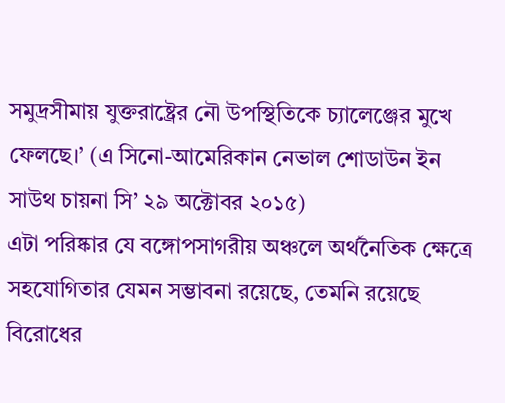সমুদ্রসীমায় যুক্তরাষ্ট্রের নৌ উপস্থিতিকে চ্যালেঞ্জের মুখে ফেলছে।’ (এ সিনো-আমেরিকান নেভাল শোডাউন ইন সাউথ চায়না সি’ ২৯ অক্টোবর ২০১৫)
এটা পরিষ্কার যে বঙ্গোপসাগরীয় অঞ্চলে অর্থনৈতিক ক্ষেত্রে সহযোগিতার যেমন সম্ভাবনা রয়েছে, তেমনি রয়েছে বিরোধের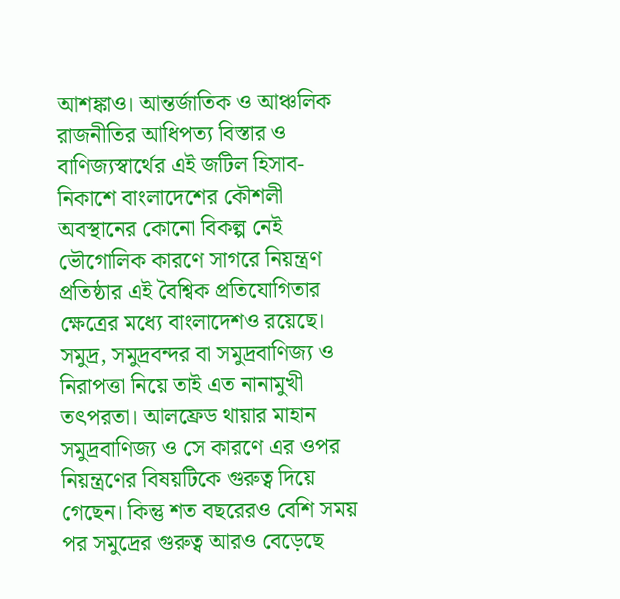আশঙ্কাও। আন্তর্জাতিক ও আঞ্চলিক রাজনীতির আধিপত্য বিস্তার ও বাণিজ্যস্বার্থের এই জটিল হিসাব-নিকাশে বাংলাদেশের কৌশলী অবস্থানের কোনো বিকল্প নেই
ভৌগোলিক কারণে সাগরে নিয়ন্ত্রণ প্রতিষ্ঠার এই বৈশ্বিক প্রতিযোগিতার ক্ষেত্রের মধ্যে বাংলাদেশও রয়েছে। সমুদ্র, সমুদ্রবন্দর বা সমুদ্রবাণিজ্য ও নিরাপত্তা নিয়ে তাই এত নানামুখী তৎপরতা। আলফ্রেড থায়ার মাহান সমুদ্রবাণিজ্য ও সে কারণে এর ওপর নিয়ন্ত্রণের বিষয়টিকে গুরুত্ব দিয়ে গেছেন। কিন্তু শত বছরেরও বেশি সময় পর সমুদ্রের গুরুত্ব আরও বেড়েছে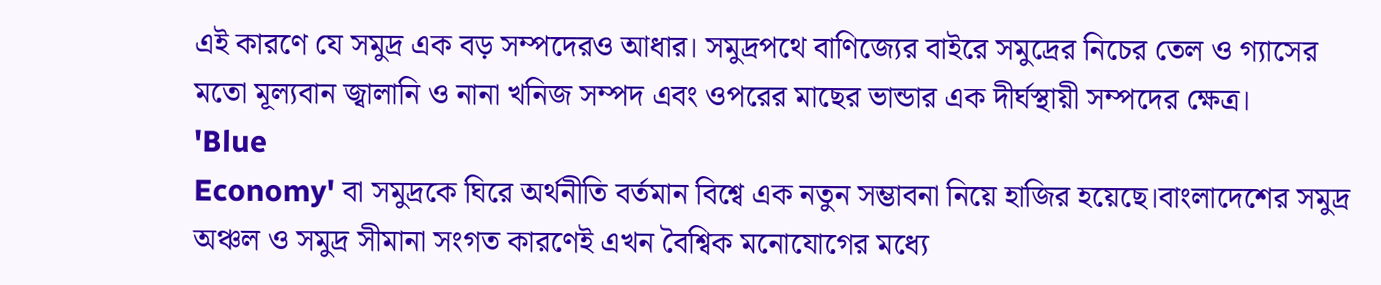এই কারণে যে সমুদ্র এক বড় সম্পদেরও আধার। সমুদ্রপথে বাণিজ্যের বাইরে সমুদ্রের নিচের তেল ও গ্যাসের মতো মূল্যবান জ্বালানি ও নানা খনিজ সম্পদ এবং ওপরের মাছের ভান্ডার এক দীর্ঘস্থায়ী সম্পদের ক্ষেত্র।
'Blue
Economy' বা সমুদ্রকে ঘিরে অর্থনীতি বর্তমান বিশ্বে এক নতুন সম্ভাবনা নিয়ে হাজির হয়েছে।বাংলাদেশের সমুদ্র অঞ্চল ও সমুদ্র সীমানা সংগত কারণেই এখন বৈশ্বিক মনোযোগের মধ্যে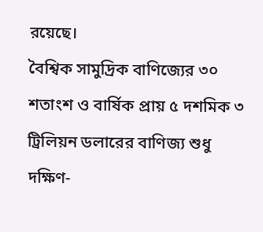রয়েছে।
বৈশ্বিক সামুদ্রিক বাণিজ্যের ৩০ শতাংশ ও বার্ষিক প্রায় ৫ দশমিক ৩ ট্রিলিয়ন ডলারের বাণিজ্য শুধু দক্ষিণ-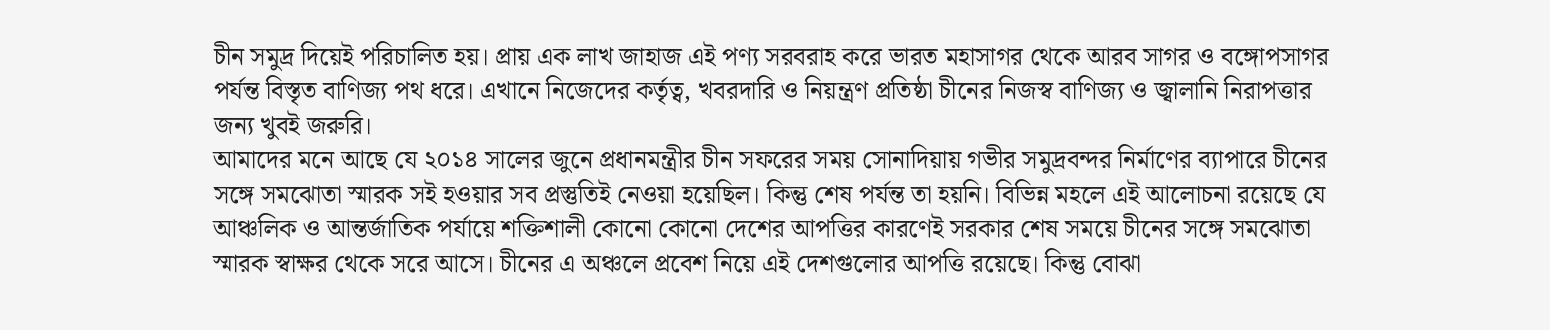চীন সমুদ্র দিয়েই পরিচালিত হয়। প্রায় এক লাখ জাহাজ এই পণ্য সরবরাহ করে ভারত মহাসাগর থেকে আরব সাগর ও বঙ্গোপসাগর পর্যন্ত বিস্তৃত বাণিজ্য পথ ধরে। এখানে নিজেদের কর্তৃত্ব, খবরদারি ও নিয়ন্ত্রণ প্রতিষ্ঠা চীনের নিজস্ব বাণিজ্য ও জ্বালানি নিরাপত্তার জন্য খুবই জরুরি।
আমাদের মনে আছে যে ২০১৪ সালের জুনে প্রধানমন্ত্রীর চীন সফরের সময় সোনাদিয়ায় গভীর সমুদ্রবন্দর নির্মাণের ব্যাপারে চীনের সঙ্গে সমঝোতা স্মারক সই হওয়ার সব প্রস্তুতিই নেওয়া হয়েছিল। কিন্তু শেষ পর্যন্ত তা হয়নি। বিভিন্ন মহলে এই আলোচনা রয়েছে যে আঞ্চলিক ও আন্তর্জাতিক পর্যায়ে শক্তিশালী কোনো কোনো দেশের আপত্তির কারণেই সরকার শেষ সময়ে চীনের সঙ্গে সমঝোতা স্মারক স্বাক্ষর থেকে সরে আসে। চীনের এ অঞ্চলে প্রবেশ নিয়ে এই দেশগুলোর আপত্তি রয়েছে। কিন্তু বোঝা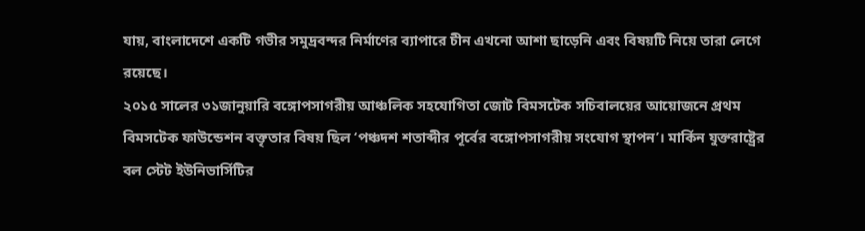যায়, বাংলাদেশে একটি গভীর সমুদ্রবন্দর নির্মাণের ব্যাপারে চীন এখনো আশা ছাড়েনি এবং বিষয়টি নিয়ে তারা লেগে রয়েছে।
২০১৫ সালের ৩১জানুয়ারি বঙ্গোপসাগরীয় আঞ্চলিক সহযোগিতা জোট বিমসটেক সচিবালয়ের আয়োজনে প্রথম বিমসটেক ফাউন্ডেশন বক্তৃতার বিষয় ছিল ‘পঞ্চদশ শতাব্দীর পূর্বের বঙ্গোপসাগরীয় সংযোগ স্থাপন’। মার্কিন যুক্তরাষ্ট্রের বল স্টেট ইউনিভার্সিটির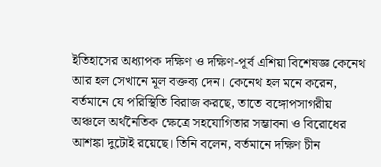ইতিহাসের অধ্যাপক দক্ষিণ ও দক্ষিণ-পূর্ব এশিয়া বিশেষজ্ঞ কেনেথ আর হল সেখানে মূল বক্তব্য দেন। কেনেথ হল মনে করেন, বর্তমানে যে পরিস্থিতি বিরাজ করছে, তাতে বঙ্গোপসাগরীয় অঞ্চলে অর্থনৈতিক ক্ষেত্রে সহযোগিতার সম্ভাবনা ও বিরোধের আশঙ্কা দুটোই রয়েছে। তিনি বলেন, বর্তমানে দক্ষিণ চীন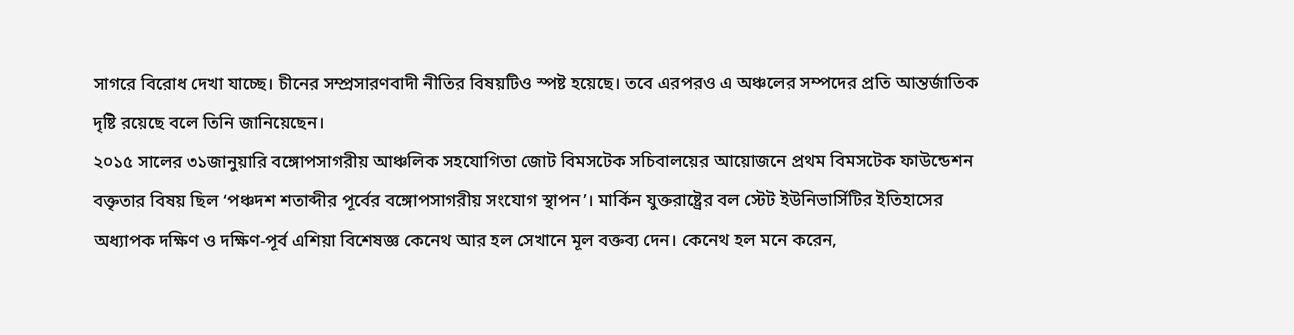সাগরে বিরোধ দেখা যাচ্ছে। চীনের সম্প্রসারণবাদী নীতির বিষয়টিও স্পষ্ট হয়েছে। তবে এরপরও এ অঞ্চলের সম্পদের প্রতি আন্তর্জাতিক দৃষ্টি রয়েছে বলে তিনি জানিয়েছেন।
২০১৫ সালের ৩১জানুয়ারি বঙ্গোপসাগরীয় আঞ্চলিক সহযোগিতা জোট বিমসটেক সচিবালয়ের আয়োজনে প্রথম বিমসটেক ফাউন্ডেশন বক্তৃতার বিষয় ছিল ‘পঞ্চদশ শতাব্দীর পূর্বের বঙ্গোপসাগরীয় সংযোগ স্থাপন’। মার্কিন যুক্তরাষ্ট্রের বল স্টেট ইউনিভার্সিটির ইতিহাসের অধ্যাপক দক্ষিণ ও দক্ষিণ-পূর্ব এশিয়া বিশেষজ্ঞ কেনেথ আর হল সেখানে মূল বক্তব্য দেন। কেনেথ হল মনে করেন,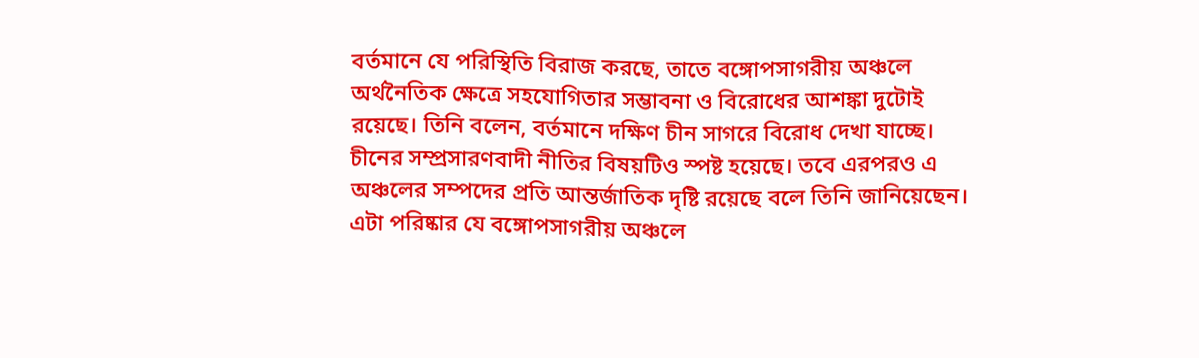বর্তমানে যে পরিস্থিতি বিরাজ করছে, তাতে বঙ্গোপসাগরীয় অঞ্চলে অর্থনৈতিক ক্ষেত্রে সহযোগিতার সম্ভাবনা ও বিরোধের আশঙ্কা দুটোই রয়েছে। তিনি বলেন, বর্তমানে দক্ষিণ চীন সাগরে বিরোধ দেখা যাচ্ছে। চীনের সম্প্রসারণবাদী নীতির বিষয়টিও স্পষ্ট হয়েছে। তবে এরপরও এ অঞ্চলের সম্পদের প্রতি আন্তর্জাতিক দৃষ্টি রয়েছে বলে তিনি জানিয়েছেন।
এটা পরিষ্কার যে বঙ্গোপসাগরীয় অঞ্চলে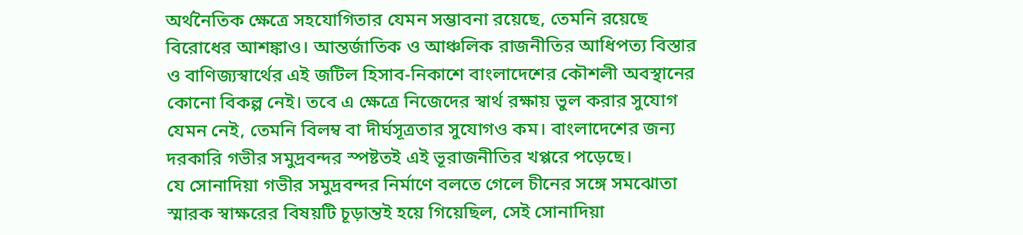অর্থনৈতিক ক্ষেত্রে সহযোগিতার যেমন সম্ভাবনা রয়েছে, তেমনি রয়েছে বিরোধের আশঙ্কাও। আন্তর্জাতিক ও আঞ্চলিক রাজনীতির আধিপত্য বিস্তার ও বাণিজ্যস্বার্থের এই জটিল হিসাব-নিকাশে বাংলাদেশের কৌশলী অবস্থানের কোনো বিকল্প নেই। তবে এ ক্ষেত্রে নিজেদের স্বার্থ রক্ষায় ভুল করার সুযোগ যেমন নেই, তেমনি বিলম্ব বা দীর্ঘসূত্রতার সুযোগও কম। বাংলাদেশের জন্য দরকারি গভীর সমুদ্রবন্দর স্পষ্টতই এই ভূরাজনীতির খপ্পরে পড়েছে।
যে সোনাদিয়া গভীর সমুদ্রবন্দর নির্মাণে বলতে গেলে চীনের সঙ্গে সমঝোতা স্মারক স্বাক্ষরের বিষয়টি চূড়ান্তই হয়ে গিয়েছিল, সেই সোনাদিয়া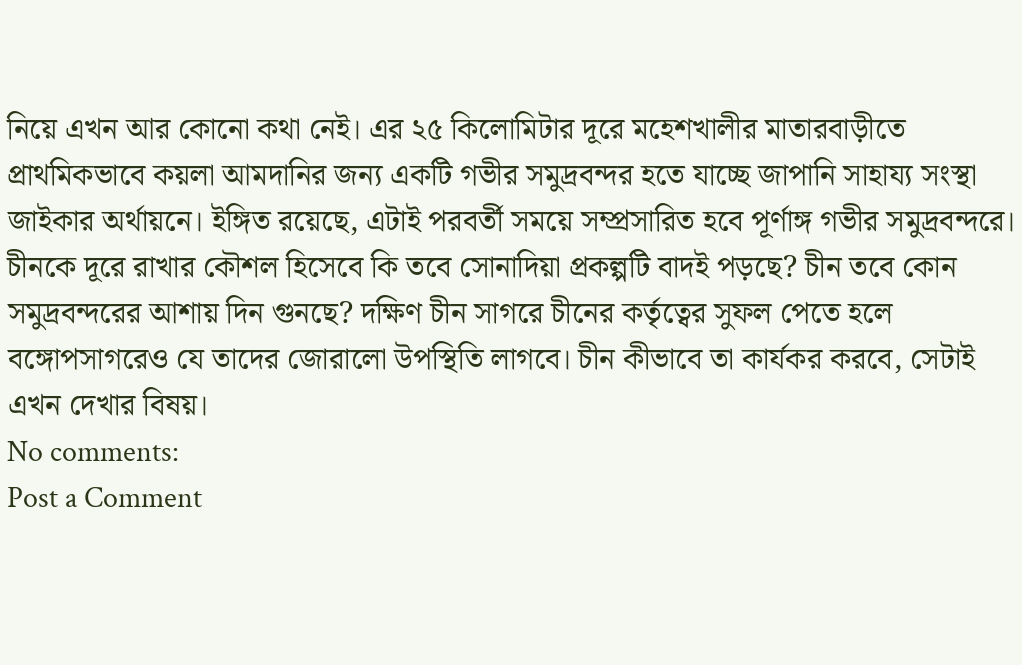নিয়ে এখন আর কোনো কথা নেই। এর ২৫ কিলোমিটার দূরে মহেশখালীর মাতারবাড়ীতে প্রাথমিকভাবে কয়লা আমদানির জন্য একটি গভীর সমুদ্রবন্দর হতে যাচ্ছে জাপানি সাহায্য সংস্থা জাইকার অর্থায়নে। ইঙ্গিত রয়েছে, এটাই পরবর্তী সময়ে সম্প্রসারিত হবে পূর্ণাঙ্গ গভীর সমুদ্রবন্দরে। চীনকে দূরে রাখার কৌশল হিসেবে কি তবে সোনাদিয়া প্রকল্পটি বাদই পড়ছে? চীন তবে কোন সমুদ্রবন্দরের আশায় দিন গুনছে? দক্ষিণ চীন সাগরে চীনের কর্তৃত্বের সুফল পেতে হলে বঙ্গোপসাগরেও যে তাদের জোরালো উপস্থিতি লাগবে। চীন কীভাবে তা কার্যকর করবে, সেটাই এখন দেখার বিষয়।
No comments:
Post a Comment